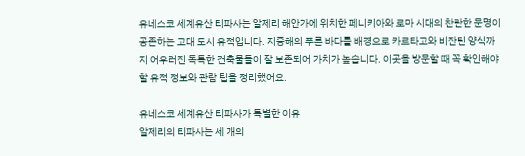유네스코 세계유산 티파사는 알제리 해안가에 위치한 페니키아와 로마 시대의 찬란한 문명이 공존하는 고대 도시 유적입니다. 지중해의 푸른 바다를 배경으로 카르타고와 비잔틴 양식까지 어우러진 독특한 건축물들이 잘 보존되어 가치가 높습니다. 이곳을 방문할 때 꼭 확인해야 할 유적 정보와 관람 팁을 정리했어요.

유네스코 세계유산 티파사가 특별한 이유
알제리의 티파사는 세 개의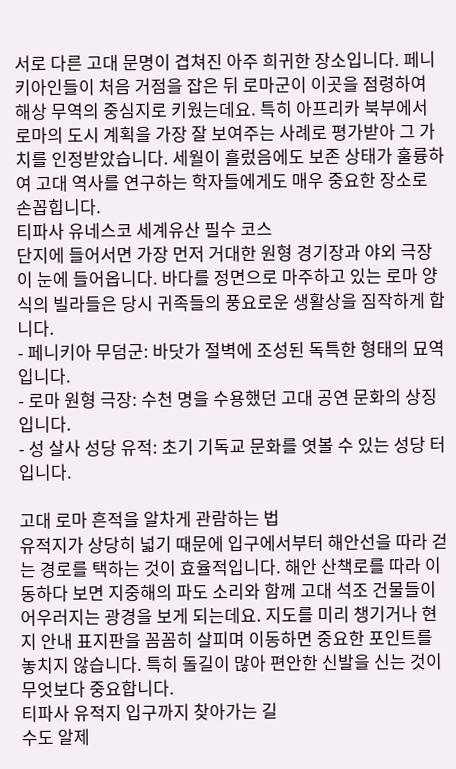서로 다른 고대 문명이 겹쳐진 아주 희귀한 장소입니다. 페니키아인들이 처음 거점을 잡은 뒤 로마군이 이곳을 점령하여 해상 무역의 중심지로 키웠는데요. 특히 아프리카 북부에서 로마의 도시 계획을 가장 잘 보여주는 사례로 평가받아 그 가치를 인정받았습니다. 세월이 흘렀음에도 보존 상태가 훌륭하여 고대 역사를 연구하는 학자들에게도 매우 중요한 장소로 손꼽힙니다.
티파사 유네스코 세계유산 필수 코스
단지에 들어서면 가장 먼저 거대한 원형 경기장과 야외 극장이 눈에 들어옵니다. 바다를 정면으로 마주하고 있는 로마 양식의 빌라들은 당시 귀족들의 풍요로운 생활상을 짐작하게 합니다.
- 페니키아 무덤군: 바닷가 절벽에 조성된 독특한 형태의 묘역입니다.
- 로마 원형 극장: 수천 명을 수용했던 고대 공연 문화의 상징입니다.
- 성 살사 성당 유적: 초기 기독교 문화를 엿볼 수 있는 성당 터입니다.

고대 로마 흔적을 알차게 관람하는 법
유적지가 상당히 넓기 때문에 입구에서부터 해안선을 따라 걷는 경로를 택하는 것이 효율적입니다. 해안 산책로를 따라 이동하다 보면 지중해의 파도 소리와 함께 고대 석조 건물들이 어우러지는 광경을 보게 되는데요. 지도를 미리 챙기거나 현지 안내 표지판을 꼼꼼히 살피며 이동하면 중요한 포인트를 놓치지 않습니다. 특히 돌길이 많아 편안한 신발을 신는 것이 무엇보다 중요합니다.
티파사 유적지 입구까지 찾아가는 길
수도 알제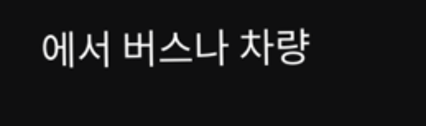에서 버스나 차량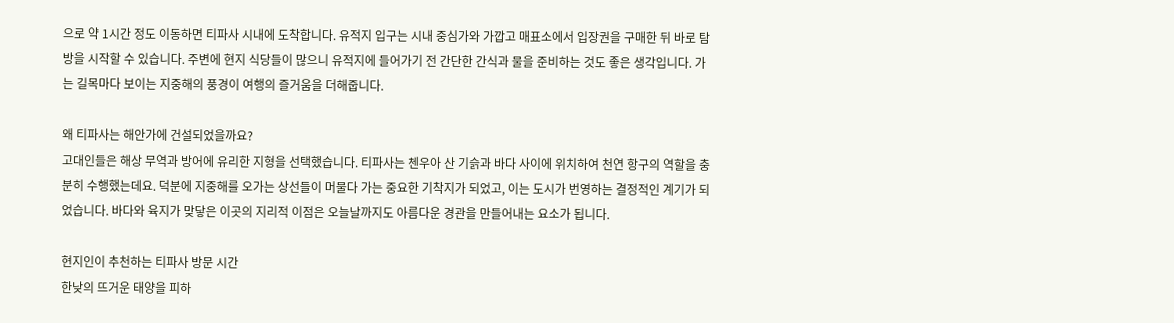으로 약 1시간 정도 이동하면 티파사 시내에 도착합니다. 유적지 입구는 시내 중심가와 가깝고 매표소에서 입장권을 구매한 뒤 바로 탐방을 시작할 수 있습니다. 주변에 현지 식당들이 많으니 유적지에 들어가기 전 간단한 간식과 물을 준비하는 것도 좋은 생각입니다. 가는 길목마다 보이는 지중해의 풍경이 여행의 즐거움을 더해줍니다.

왜 티파사는 해안가에 건설되었을까요?
고대인들은 해상 무역과 방어에 유리한 지형을 선택했습니다. 티파사는 첸우아 산 기슭과 바다 사이에 위치하여 천연 항구의 역할을 충분히 수행했는데요. 덕분에 지중해를 오가는 상선들이 머물다 가는 중요한 기착지가 되었고, 이는 도시가 번영하는 결정적인 계기가 되었습니다. 바다와 육지가 맞닿은 이곳의 지리적 이점은 오늘날까지도 아름다운 경관을 만들어내는 요소가 됩니다.

현지인이 추천하는 티파사 방문 시간
한낮의 뜨거운 태양을 피하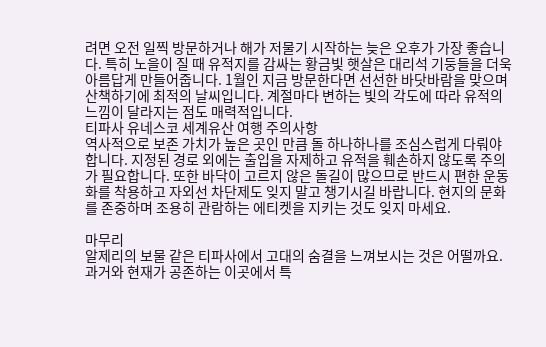려면 오전 일찍 방문하거나 해가 저물기 시작하는 늦은 오후가 가장 좋습니다. 특히 노을이 질 때 유적지를 감싸는 황금빛 햇살은 대리석 기둥들을 더욱 아름답게 만들어줍니다. 1월인 지금 방문한다면 선선한 바닷바람을 맞으며 산책하기에 최적의 날씨입니다. 계절마다 변하는 빛의 각도에 따라 유적의 느낌이 달라지는 점도 매력적입니다.
티파사 유네스코 세계유산 여행 주의사항
역사적으로 보존 가치가 높은 곳인 만큼 돌 하나하나를 조심스럽게 다뤄야 합니다. 지정된 경로 외에는 출입을 자제하고 유적을 훼손하지 않도록 주의가 필요합니다. 또한 바닥이 고르지 않은 돌길이 많으므로 반드시 편한 운동화를 착용하고 자외선 차단제도 잊지 말고 챙기시길 바랍니다. 현지의 문화를 존중하며 조용히 관람하는 에티켓을 지키는 것도 잊지 마세요.

마무리
알제리의 보물 같은 티파사에서 고대의 숨결을 느껴보시는 것은 어떨까요. 과거와 현재가 공존하는 이곳에서 특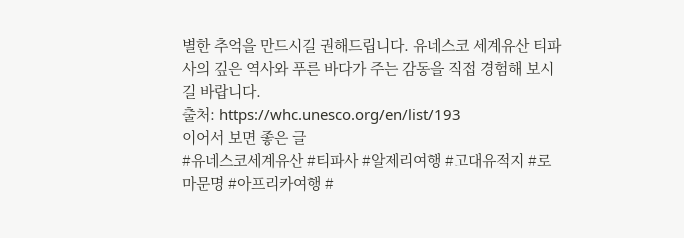별한 추억을 만드시길 권해드립니다. 유네스코 세계유산 티파사의 깊은 역사와 푸른 바다가 주는 감동을 직접 경험해 보시길 바랍니다.
출처: https://whc.unesco.org/en/list/193
이어서 보면 좋은 글
#유네스코세계유산 #티파사 #알제리여행 #고대유적지 #로마문명 #아프리카여행 #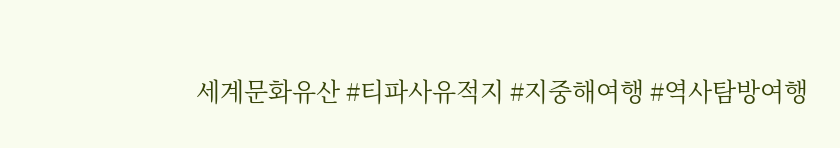세계문화유산 #티파사유적지 #지중해여행 #역사탐방여행